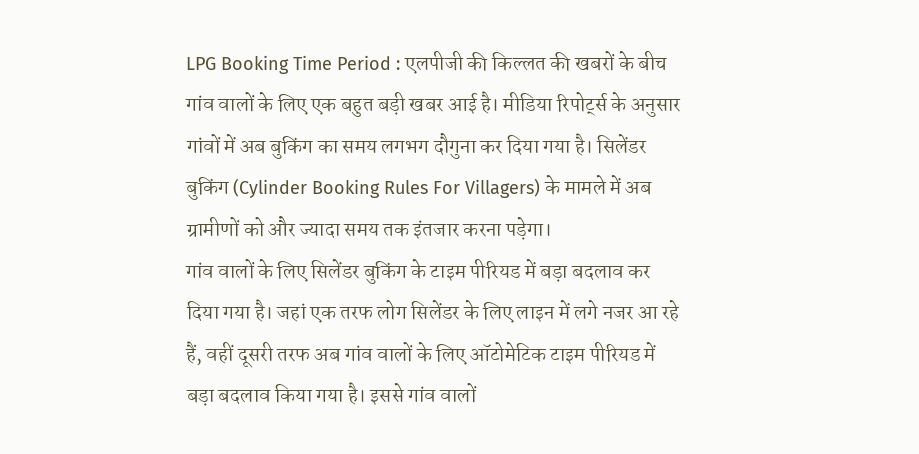LPG Booking Time Period : एलपीजी की किल्लत की खबरों के बीच गांव वालों के लिए एक बहुत बड़ी खबर आई है। मीडिया रिपोर्ट्स के अनुसार गांवों में अब बुकिंग का समय लगभग दौगुना कर दिया गया है। सिलेंडर बुकिंग (Cylinder Booking Rules For Villagers) के मामले में अब ग्रामीणों को और ज्यादा समय तक इंतजार करना पड़ेगा।
गांव वालों के लिए सिलेंडर बुकिंग के टाइम पीरियड में बड़ा बदलाव कर दिया गया है। जहां एक तरफ लोग सिलेंडर के लिए लाइन में लगे नजर आ रहे हैं, वहीं दूसरी तरफ अब गांव वालों के लिए ऑटोमेटिक टाइम पीरियड में बड़ा बदलाव किया गया है। इससे गांव वालों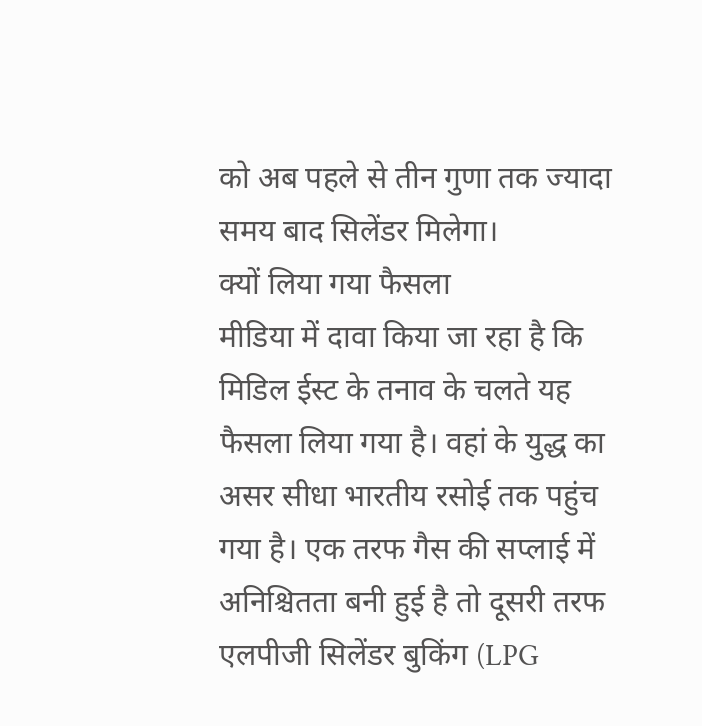को अब पहले से तीन गुणा तक ज्यादा समय बाद सिलेंडर मिलेगा।
क्यों लिया गया फैसला
मीडिया में दावा किया जा रहा है कि मिडिल ईस्ट के तनाव के चलते यह फैसला लिया गया है। वहां के युद्ध का असर सीधा भारतीय रसोई तक पहुंच गया है। एक तरफ गैस की सप्लाई में अनिश्चितता बनी हुई है तो दूसरी तरफ एलपीजी सिलेंडर बुकिंग (LPG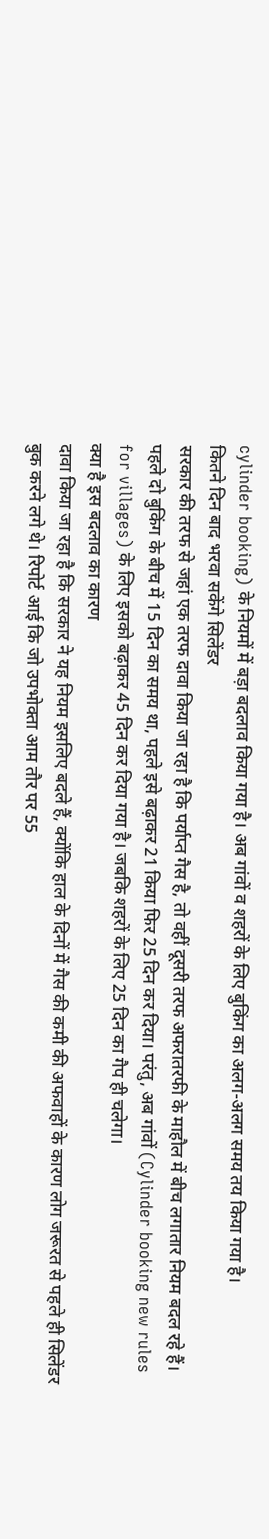cylinder booking) के नियमों में बड़ा बदलाव किया गया है। अब गांवों व शहरों के लिए बुकिंग का अलग-अलग समय तय किया गया है।
कितने दिन बाद भरवा सकेंगे सिलेंडर
सरकार की तरफ से जहां एक तरफ दावा किया जा रहा है कि पर्याप्त गैस है, तो वहीं दूसरी तरफ अफरातरफी के माहौल में बीच लगातार नियम बदल रहे हैं। पहले दो बुकिंग के बीच में 15 दिन का समय था, पहले इसे बढ़ाकर 21 किया फिर 25 दिन कर दिया। परंतु, अब गांवों (Cylinder booking new rules for villages) के लिए इसको बढ़ाकर 45 दिन कर दिया गया है। जबकि शहरों के लिए 25 दिन का गैप ही चलेगा।
क्या है इस बदलाव का कारण
दावा किया जा रहा है कि सरकार ने यह नियम इसलिए बदले हैं, क्योंकि हाल के दिनों में गैस की कमी की अफवाहों के कारण लोग जरूरत से पहले ही सिलेंडर बुक करने लगे थे। रिपोर्ट आई कि जो उपभोक्ता आम तौर पर 55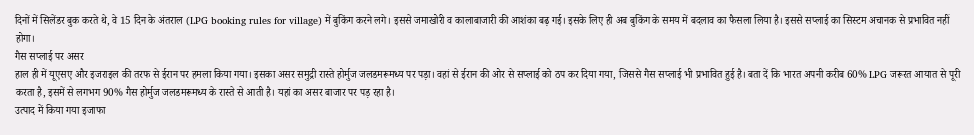दिनों में सिलेंडर बुक करते थे, वे 15 दिन के अंतराल (LPG booking rules for village) में बुकिंग करने लगे। इससे जमाखोरी व कालाबाजारी की आशंका बढ़ गई। इसके लिए ही अब बुकिंग के समय में बदलाव का फैसला लिया है। इससे सप्लाई का सिस्टम अचानक से प्रभावित नहीं होगा।
गैस सप्लाई पर असर
हाल ही में यूएसए और इजराइल की तरफ से ईरान पर हमला किया गया। इसका असर समुद्री रास्ते होर्मुज जलडमरूमध्य पर पड़ा। वहां से ईरान की ओर से सप्लाई को ठप कर दिया गया, जिससे गैस सप्लाई भी प्रभावित हुई है। बता दें कि भारत अपनी करीब 60% LPG जरूरत आयात से पूरी करता है, इसमें से लगभग 90% गैस होर्मुज जलडमरूमध्य के रास्ते से आती है। यहां का असर बाजार पर पड़ रहा है।
उत्पाद में किया गया इजाफा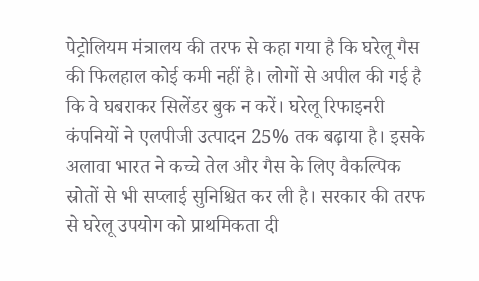पेट्रोलियम मंत्रालय की तरफ से कहा गया है कि घरेलू गैस की फिलहाल कोई कमी नहीं है। लोगों से अपील की गई है कि वे घबराकर सिलेंडर बुक न करें। घरेलू रिफाइनरी कंपनियों ने एलपीजी उत्पादन 25% तक बढ़ाया है। इसके अलावा भारत ने कच्चे तेल और गैस के लिए वैकल्पिक स्रोतों से भी सप्लाई सुनिश्चित कर ली है। सरकार की तरफ से घरेलू उपयोग को प्राथमिकता दी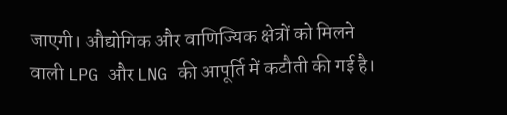जाएगी। औद्योगिक और वाणिज्यिक क्षेत्रों को मिलने वाली LPG और LNG की आपूर्ति में कटौती की गई है।